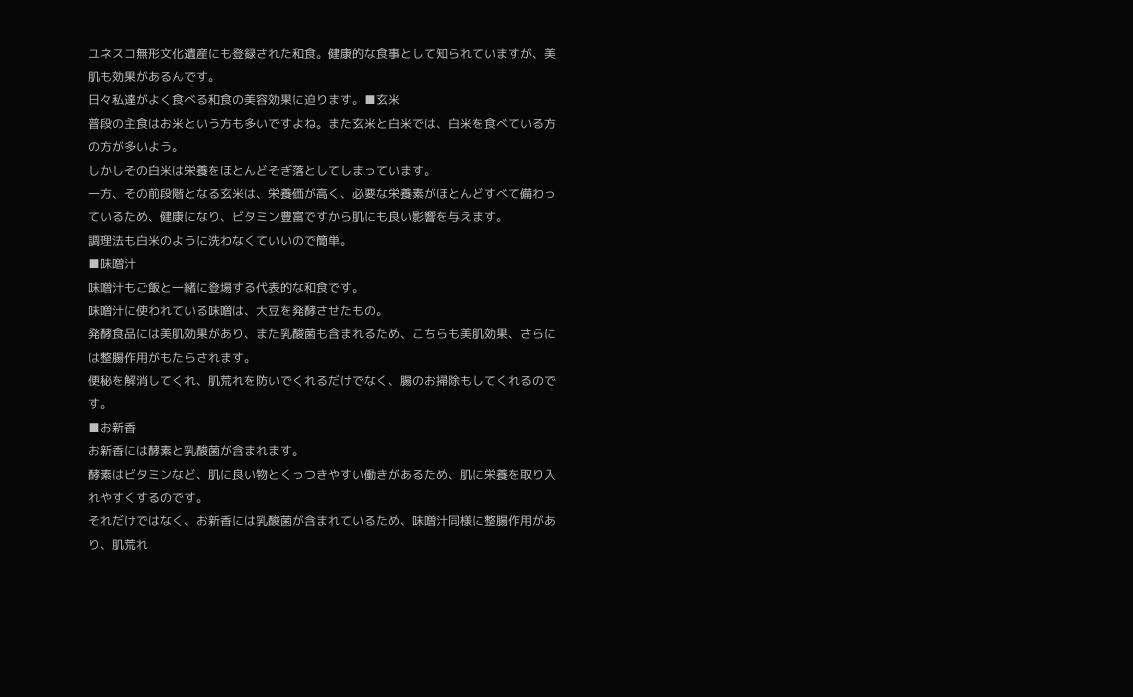ユネスコ無形文化遺産にも登録された和食。健康的な食事として知られていますが、美肌も効果があるんです。
日々私達がよく食べる和食の美容効果に迫ります。■玄米
普段の主食はお米という方も多いですよね。また玄米と白米では、白米を食べている方の方が多いよう。
しかしその白米は栄養をほとんどそぎ落としてしまっています。
一方、その前段階となる玄米は、栄養価が高く、必要な栄養素がほとんどすべて備わっているため、健康になり、ビタミン豊富ですから肌にも良い影響を与えます。
調理法も白米のように洗わなくていいので簡単。
■味噌汁
味噌汁もご飯と一緒に登場する代表的な和食です。
味噌汁に使われている味噌は、大豆を発酵させたもの。
発酵食品には美肌効果があり、また乳酸菌も含まれるため、こちらも美肌効果、さらには整腸作用がもたらされます。
便秘を解消してくれ、肌荒れを防いでくれるだけでなく、腸のお掃除もしてくれるのです。
■お新香
お新香には酵素と乳酸菌が含まれます。
酵素はビタミンなど、肌に良い物とくっつきやすい働きがあるため、肌に栄養を取り入れやすくするのです。
それだけではなく、お新香には乳酸菌が含まれているため、味噌汁同様に整腸作用があり、肌荒れ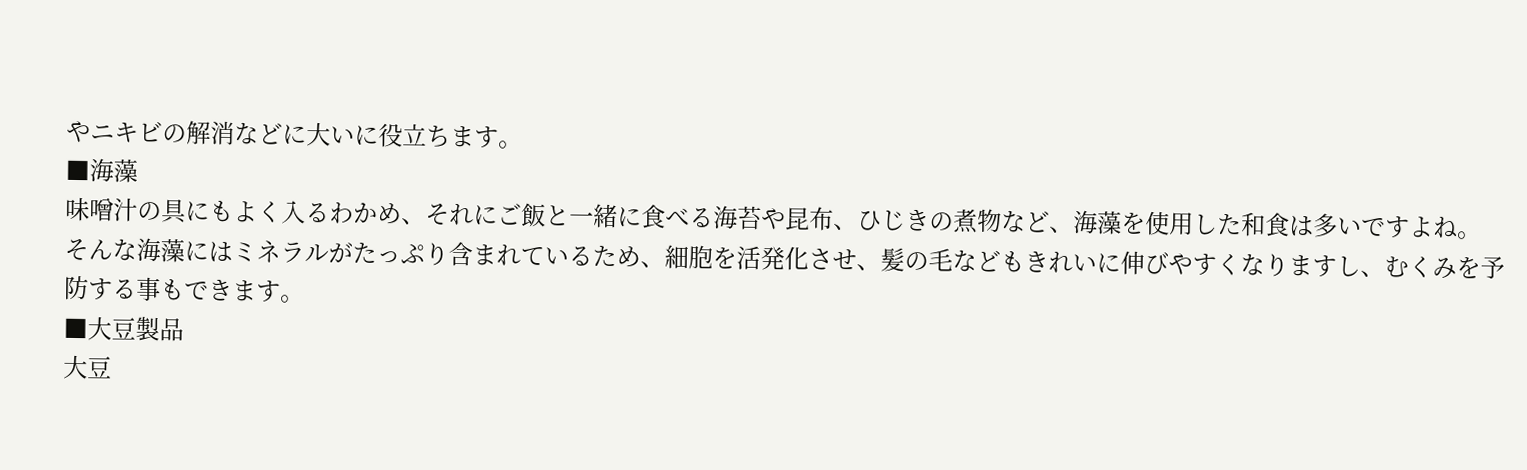やニキビの解消などに大いに役立ちます。
■海藻
味噌汁の具にもよく入るわかめ、それにご飯と一緒に食べる海苔や昆布、ひじきの煮物など、海藻を使用した和食は多いですよね。
そんな海藻にはミネラルがたっぷり含まれているため、細胞を活発化させ、髪の毛などもきれいに伸びやすくなりますし、むくみを予防する事もできます。
■大豆製品
大豆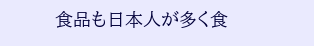食品も日本人が多く食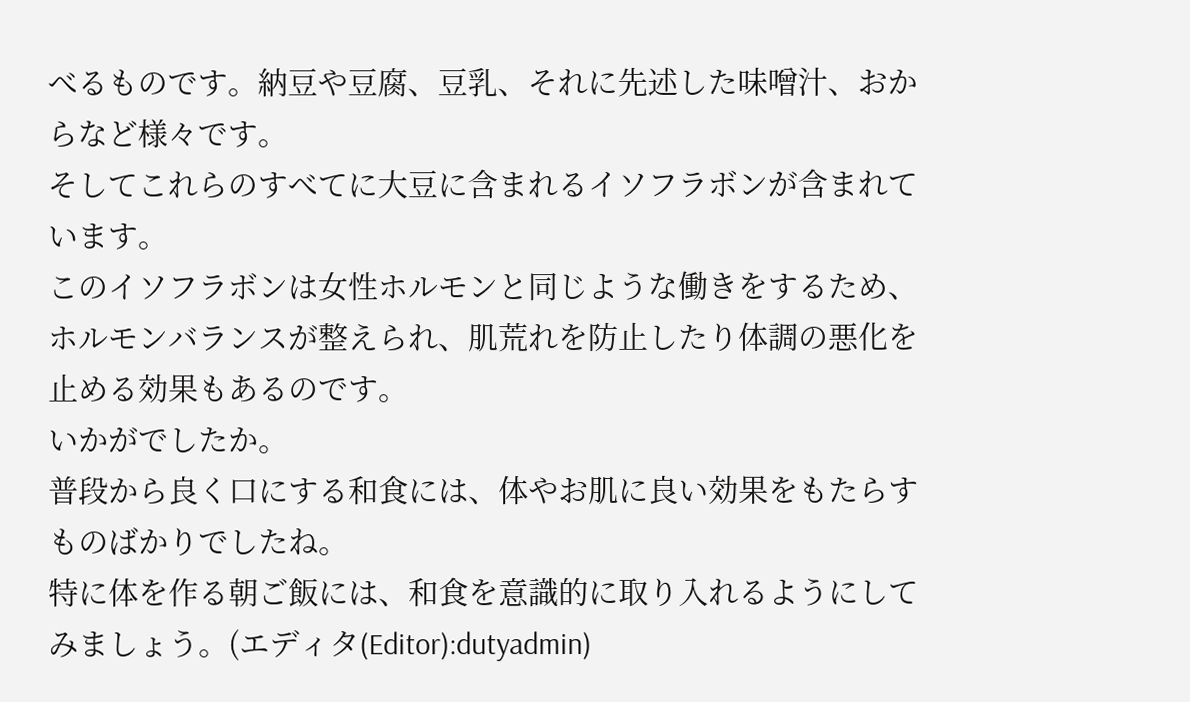べるものです。納豆や豆腐、豆乳、それに先述した味噌汁、おからなど様々です。
そしてこれらのすべてに大豆に含まれるイソフラボンが含まれています。
このイソフラボンは女性ホルモンと同じような働きをするため、ホルモンバランスが整えられ、肌荒れを防止したり体調の悪化を止める効果もあるのです。
いかがでしたか。
普段から良く口にする和食には、体やお肌に良い効果をもたらすものばかりでしたね。
特に体を作る朝ご飯には、和食を意識的に取り入れるようにしてみましょう。(エディタ(Editor):dutyadmin)